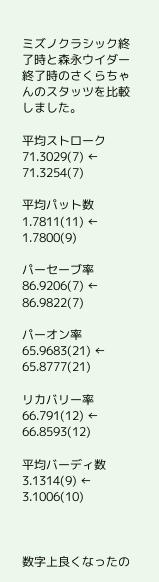ミズノクラシック終了時と森永ウイダー終了時のさくらちゃんのスタッツを比較しました。

平均ストローク  71.3029(7) ← 71.3254(7)

平均パット数   1.7811(11) ← 1.7800(9)

パーセーブ率   86.9206(7) ← 86.9822(7)

パーオン率    65.9683(21) ← 65.8777(21)

リカバリー率    66.791(12) ← 66.8593(12)

平均バーディ数  3.1314(9) ← 3.1006(10)



数字上良くなったの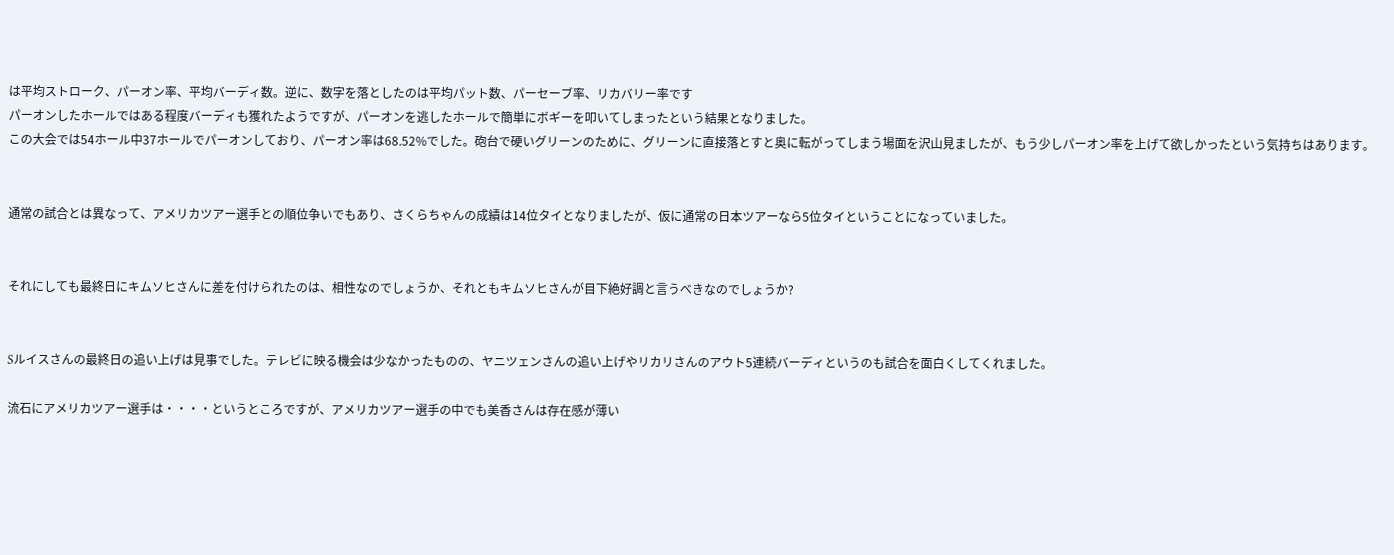は平均ストローク、パーオン率、平均バーディ数。逆に、数字を落としたのは平均パット数、パーセーブ率、リカバリー率です
パーオンしたホールではある程度バーディも獲れたようですが、パーオンを逃したホールで簡単にボギーを叩いてしまったという結果となりました。
この大会では54ホール中37ホールでパーオンしており、パーオン率は68.52%でした。砲台で硬いグリーンのために、グリーンに直接落とすと奥に転がってしまう場面を沢山見ましたが、もう少しパーオン率を上げて欲しかったという気持ちはあります。


通常の試合とは異なって、アメリカツアー選手との順位争いでもあり、さくらちゃんの成績は14位タイとなりましたが、仮に通常の日本ツアーなら5位タイということになっていました。


それにしても最終日にキムソヒさんに差を付けられたのは、相性なのでしょうか、それともキムソヒさんが目下絶好調と言うべきなのでしょうか?


Sルイスさんの最終日の追い上げは見事でした。テレビに映る機会は少なかったものの、ヤニツェンさんの追い上げやリカリさんのアウト5連続バーディというのも試合を面白くしてくれました。

流石にアメリカツアー選手は・・・・というところですが、アメリカツアー選手の中でも美香さんは存在感が薄い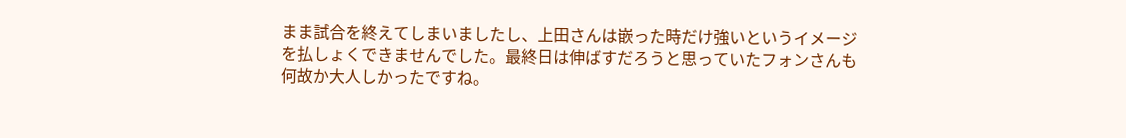まま試合を終えてしまいましたし、上田さんは嵌った時だけ強いというイメージを払しょくできませんでした。最終日は伸ばすだろうと思っていたフォンさんも何故か大人しかったですね。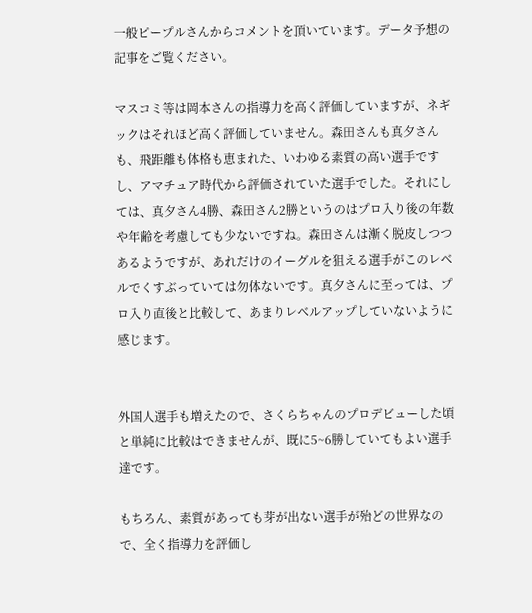一般ピープルさんからコメントを頂いています。データ予想の記事をご覧ください。

マスコミ等は岡本さんの指導力を高く評価していますが、ネギックはそれほど高く評価していません。森田さんも真夕さんも、飛距離も体格も恵まれた、いわゆる素質の高い選手ですし、アマチュア時代から評価されていた選手でした。それにしては、真夕さん4勝、森田さん2勝というのはプロ入り後の年数や年齢を考慮しても少ないですね。森田さんは漸く脱皮しつつあるようですが、あれだけのイーグルを狙える選手がこのレベルでくすぶっていては勿体ないです。真夕さんに至っては、プロ入り直後と比較して、あまりレベルアップしていないように感じます。


外国人選手も増えたので、さくらちゃんのプロデビューした頃と単純に比較はできませんが、既に5~6勝していてもよい選手達です。

もちろん、素質があっても芽が出ない選手が殆どの世界なので、全く指導力を評価し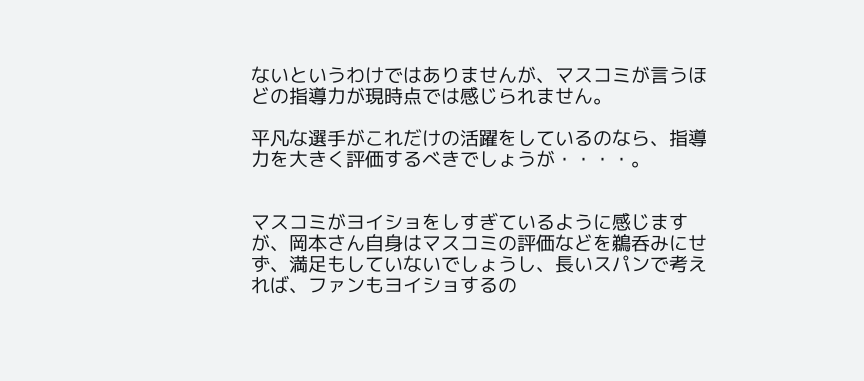ないというわけではありませんが、マスコミが言うほどの指導力が現時点では感じられません。

平凡な選手がこれだけの活躍をしているのなら、指導力を大きく評価するべきでしょうが・・・・。


マスコミがヨイショをしすぎているように感じますが、岡本さん自身はマスコミの評価などを鵜呑みにせず、満足もしていないでしょうし、長いスパンで考えれば、ファンもヨイショするの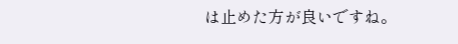は止めた方が良いですね。